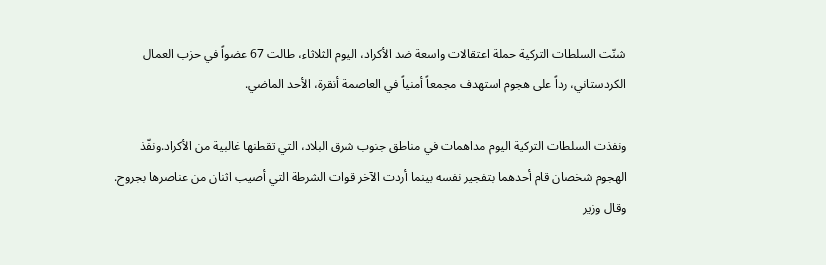شنّت السلطات التركية حملة اعتقالات واسعة ضد الأكراد، اليوم الثلاثاء، طالت 67 عضواً في حزب العمال الكردستاني، رداً على هجوم استهدف مجمعاً أمنياً في العاصمة أنقرة، الأحد الماضي.

ونفذت السلطات التركية اليوم مداهمات في مناطق جنوب شرق البلاد، التي تقطنها غالبية من الأكراد.ونفّذ الهجوم شخصان قام أحدهما بتفجير نفسه بينما أردت الآخر قوات الشرطة التي أصيب اثنان من عناصرها بجروح.
وقال وزير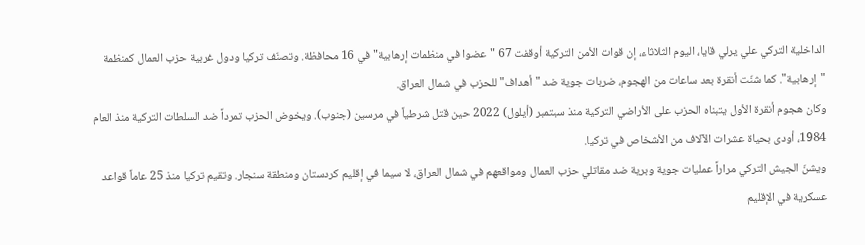الداخلية التركي علي يرلي قايا، اليوم الثلاثاء، إن قوات الأمن التركية أوقفت 67 "عضوا في منظمات إرهابية" في 16 محافظة. وتصنّف تركيا ودول غربية حزب العمال كمنظمة "إرهابية". كما شنّت أنقرة بعد ساعات من الهجوم، ضربات جوية ضد "أهداف" للحزب في شمال العراق.
وكان هجوم أنقرة الأول يتبناه الحزب على الأراضي التركية منذ سبتمبر (أيلول) 2022 حين قتل شرطياً في مرسين (جنوب). ويخوض الحزب تمرداً ضد السلطات التركية منذ العام 1984، أودى بحياة عشرات الآلاف من الأشخاص في تركيا.
ويشنّ الجيش التركي مراراً عمليات جوية وبرية ضد مقاتلي حزب العمال ومواقعهم في شمال العراق، لا سيما في إقليم كردستان ومنطقة سنجار. وتقيم تركيا منذ 25 عاماً قواعد عسكرية في الإقليم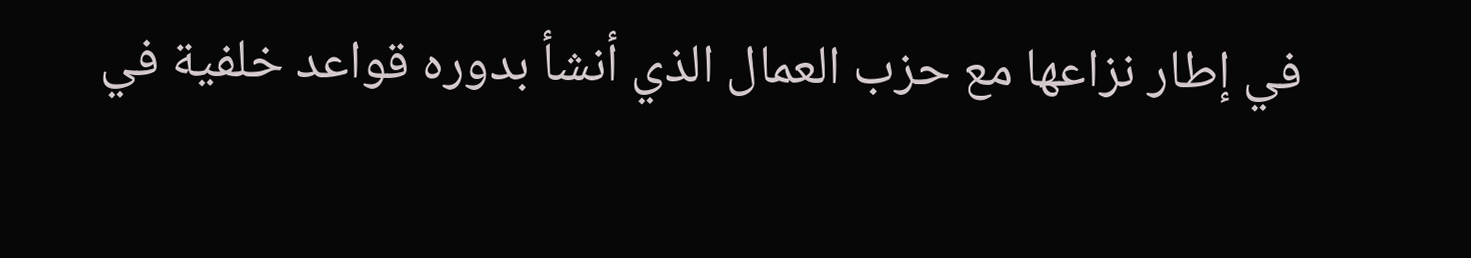في إطار نزاعها مع حزب العمال الذي أنشأ بدوره قواعد خلفية في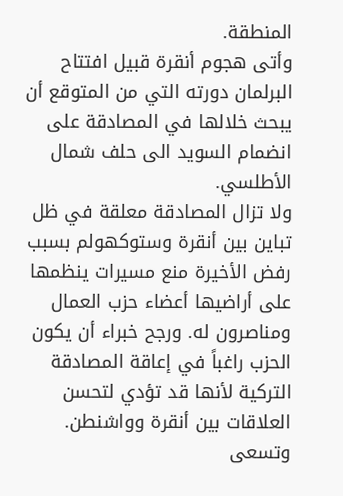المنطقة.
وأتى هجوم أنقرة قبيل افتتاح البرلمان دورته التي من المتوقع أن يبحث خلالها في المصادقة على انضمام السويد الى حلف شمال الأطلسي.
ولا تزال المصادقة معلقة في ظل تباين بين أنقرة وستوكهولم بسبب رفض الأخيرة منع مسيرات ينظمها على أراضيها أعضاء حزب العمال ومناصرون له. ورجح خبراء أن يكون الحزب راغباً في إعاقة المصادقة التركية لأنها قد تؤدي لتحسن العلاقات بين أنقرة وواشنطن.
وتسعى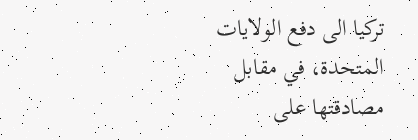تركيا الى دفع الولايات المتحدة، في مقابل مصادقتها على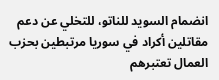انضمام السويد للناتو، للتخلي عن دعم مقاتلين أكراد في سوريا مرتبطين بحزب العمال تعتبرهم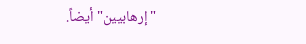"إرهابيين" أيضاً.